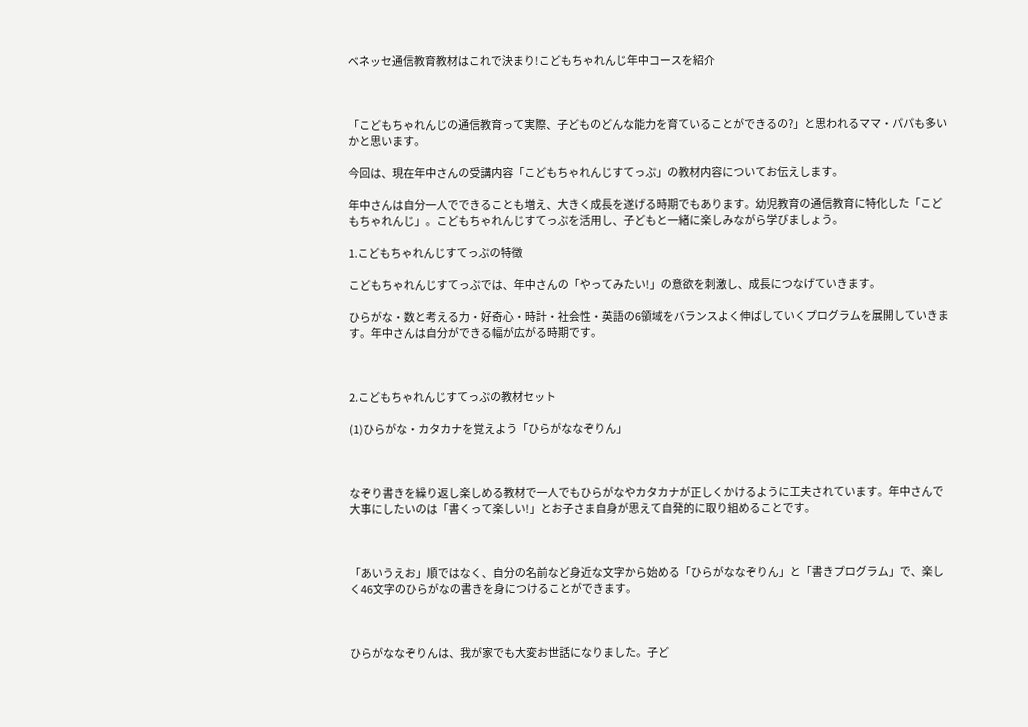ベネッセ通信教育教材はこれで決まり!こどもちゃれんじ年中コースを紹介



「こどもちゃれんじの通信教育って実際、子どものどんな能力を育ていることができるの?」と思われるママ・パパも多いかと思います。

今回は、現在年中さんの受講内容「こどもちゃれんじすてっぷ」の教材内容についてお伝えします。

年中さんは自分一人でできることも増え、大きく成長を遂げる時期でもあります。幼児教育の通信教育に特化した「こどもちゃれんじ」。こどもちゃれんじすてっぷを活用し、子どもと一緒に楽しみながら学びましょう。

1.こどもちゃれんじすてっぷの特徴

こどもちゃれんじすてっぷでは、年中さんの「やってみたい!」の意欲を刺激し、成長につなげていきます。

ひらがな・数と考える力・好奇心・時計・社会性・英語の6領域をバランスよく伸ばしていくプログラムを展開していきます。年中さんは自分ができる幅が広がる時期です。



2.こどもちゃれんじすてっぷの教材セット

(1)ひらがな・カタカナを覚えよう「ひらがななぞりん」



なぞり書きを繰り返し楽しめる教材で一人でもひらがなやカタカナが正しくかけるように工夫されています。年中さんで大事にしたいのは「書くって楽しい!」とお子さま自身が思えて自発的に取り組めることです。



「あいうえお」順ではなく、自分の名前など身近な文字から始める「ひらがななぞりん」と「書きプログラム」で、楽しく46文字のひらがなの書きを身につけることができます。



ひらがななぞりんは、我が家でも大変お世話になりました。子ど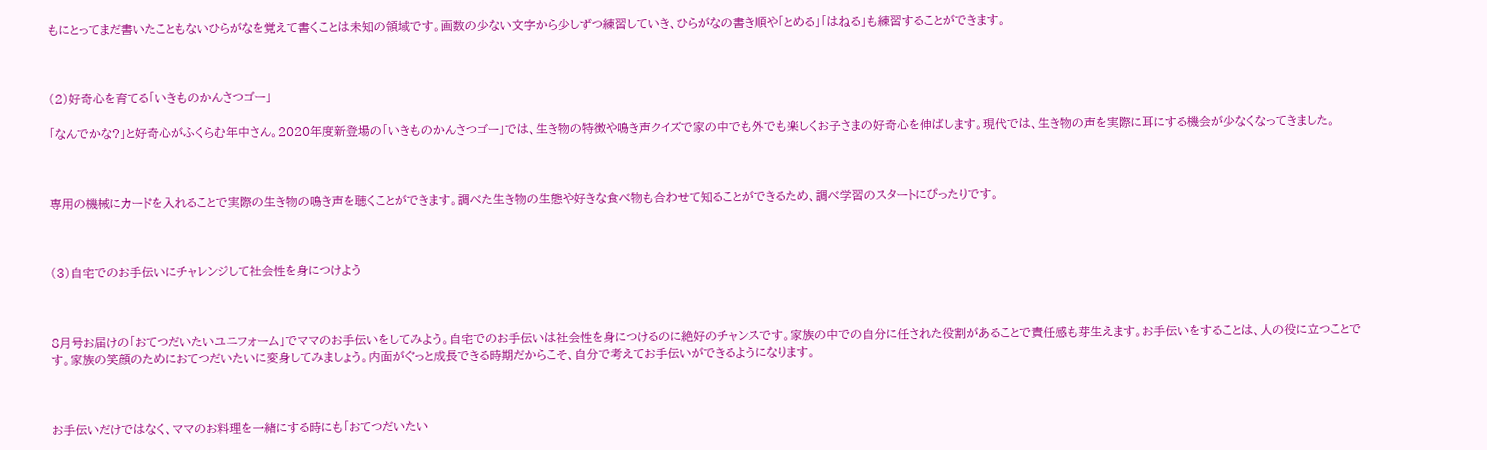もにとってまだ書いたこともないひらがなを覚えて書くことは未知の領域です。画数の少ない文字から少しずつ練習していき、ひらがなの書き順や「とめる」「はねる」も練習することができます。



(2)好奇心を育てる「いきものかんさつゴー」

「なんでかな?」と好奇心がふくらむ年中さん。2020年度新登場の「いきものかんさつゴー」では、生き物の特徴や鳴き声クイズで家の中でも外でも楽しくお子さまの好奇心を伸ばします。現代では、生き物の声を実際に耳にする機会が少なくなってきました。



専用の機械にカードを入れることで実際の生き物の鳴き声を聴くことができます。調べた生き物の生態や好きな食べ物も合わせて知ることができるため、調べ学習のスタートにぴったりです。



(3)自宅でのお手伝いにチャレンジして社会性を身につけよう



8月号お届けの「おてつだいたいユニフォーム」でママのお手伝いをしてみよう。自宅でのお手伝いは社会性を身につけるのに絶好のチャンスです。家族の中での自分に任された役割があることで責任感も芽生えます。お手伝いをすることは、人の役に立つことです。家族の笑顔のためにおてつだいたいに変身してみましょう。内面がぐっと成長できる時期だからこそ、自分で考えてお手伝いができるようになります。



お手伝いだけではなく、ママのお料理を一緒にする時にも「おてつだいたい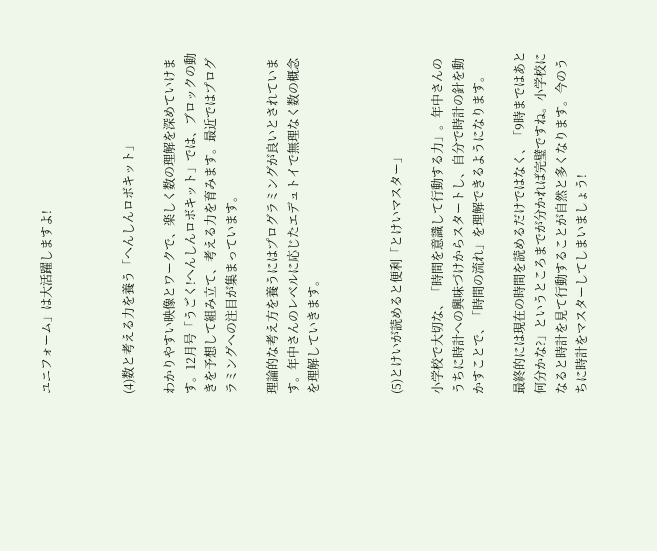ユニフォーム」は大活躍しますよ!



(4)数と考える力を養う「へんしんロボキット」

わかりやすい映像とワークで、楽しく数の理解を深めていけます。12月号「うごく!へんしんロボキット」では、ブロックの動きを予想して組み立て、考える力を育みます。最近ではプログラミングへの注目が集まっています。

理論的な考え方を養うにはプログラミングが良いとされています。年中さんのレベルに応じたエデュトイで無理なく数の概念を理解していきます。



(5)とけいが読めると便利「とけいマスター」

小学校で大切な、「時間を意識して行動する力」。年中さんのうちに時計への興味づけからスタートし、自分で時計の針を動かすことで、「時間の流れ」を理解できるようになります。

最終的には現在の時間を読めるだけではなく、「9時まではあと何分かな?」というところまでが分かれば完璧ですね。小学校になると時計を見て行動することが自然と多くなります。今のうちに時計をマスターしてしまいましょう!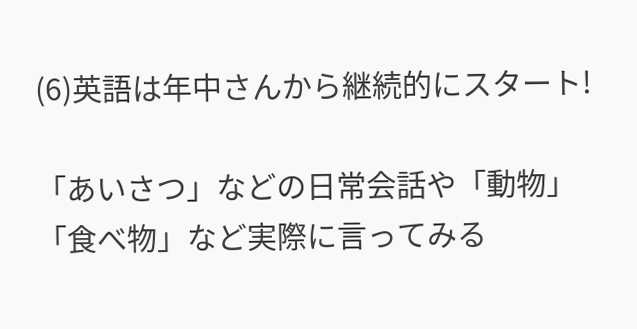(6)英語は年中さんから継続的にスタート!

「あいさつ」などの日常会話や「動物」「食べ物」など実際に言ってみる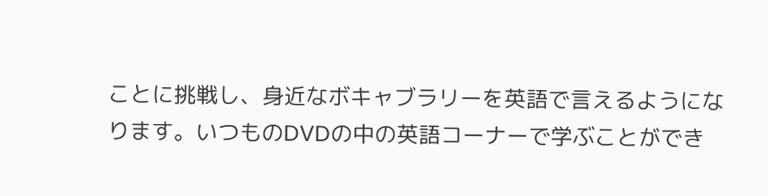ことに挑戦し、身近なボキャブラリーを英語で言えるようになります。いつものDVDの中の英語コーナーで学ぶことができ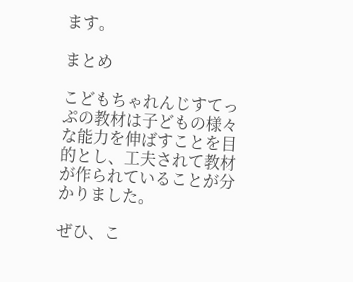ます。

まとめ

こどもちゃれんじすてっぷの教材は子どもの様々な能力を伸ばすことを目的とし、工夫されて教材が作られていることが分かりました。

ぜひ、こ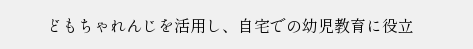どもちゃれんじを活用し、自宅での幼児教育に役立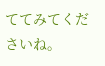ててみてくださいね。